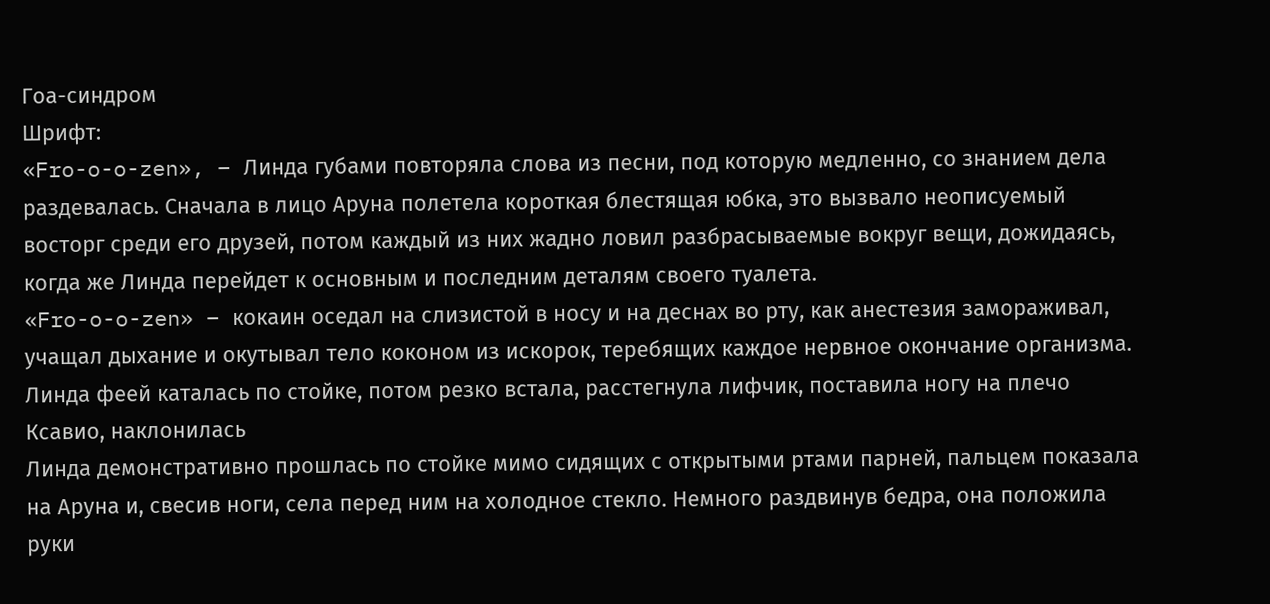Гоа-синдром
Шрифт:
«Fro-o-o-zen», – Линда губами повторяла слова из песни, под которую медленно, со знанием дела раздевалась. Сначала в лицо Аруна полетела короткая блестящая юбка, это вызвало неописуемый восторг среди его друзей, потом каждый из них жадно ловил разбрасываемые вокруг вещи, дожидаясь, когда же Линда перейдет к основным и последним деталям своего туалета.
«Fro-o-o-zen» – кокаин оседал на слизистой в носу и на деснах во рту, как анестезия замораживал, учащал дыхание и окутывал тело коконом из искорок, теребящих каждое нервное окончание организма.
Линда феей каталась по стойке, потом резко встала, расстегнула лифчик, поставила ногу на плечо Ксавио, наклонилась
Линда демонстративно прошлась по стойке мимо сидящих с открытыми ртами парней, пальцем показала на Аруна и, свесив ноги, села перед ним на холодное стекло. Немного раздвинув бедра, она положила руки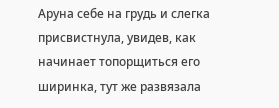Аруна себе на грудь и слегка присвистнула, увидев, как начинает топорщиться его ширинка, тут же развязала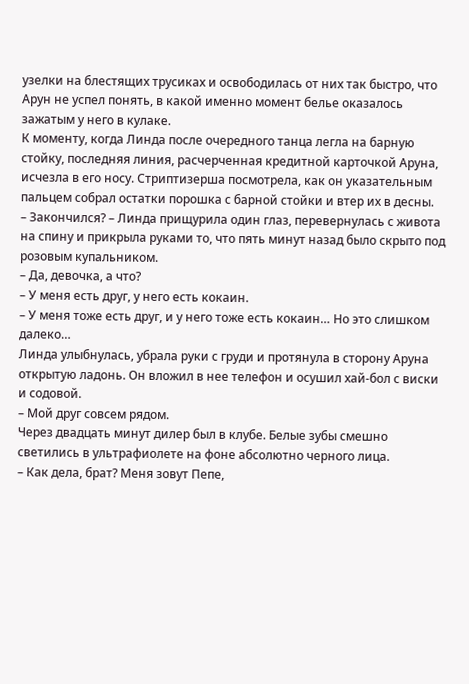узелки на блестящих трусиках и освободилась от них так быстро, что Арун не успел понять, в какой именно момент белье оказалось зажатым у него в кулаке.
К моменту, когда Линда после очередного танца легла на барную стойку, последняя линия, расчерченная кредитной карточкой Аруна, исчезла в его носу. Стриптизерша посмотрела, как он указательным пальцем собрал остатки порошка с барной стойки и втер их в десны.
– Закончился? – Линда прищурила один глаз, перевернулась с живота на спину и прикрыла руками то, что пять минут назад было скрыто под розовым купальником.
– Да, девочка, а что?
– У меня есть друг, у него есть кокаин.
– У меня тоже есть друг, и у него тоже есть кокаин… Но это слишком далеко…
Линда улыбнулась, убрала руки с груди и протянула в сторону Аруна открытую ладонь. Он вложил в нее телефон и осушил хай-бол с виски и содовой.
– Мой друг совсем рядом.
Через двадцать минут дилер был в клубе. Белые зубы смешно светились в ультрафиолете на фоне абсолютно черного лица.
– Как дела, брат? Меня зовут Пепе,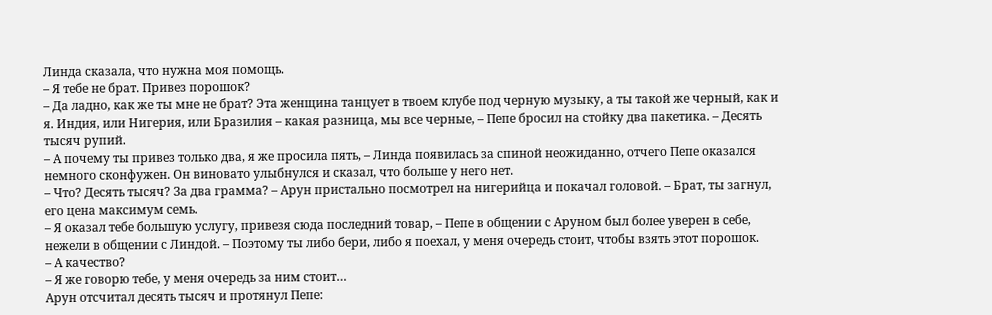Линда сказала, что нужна моя помощь.
– Я тебе не брат. Привез порошок?
– Да ладно, как же ты мне не брат? Эта женщина танцует в твоем клубе под черную музыку, а ты такой же черный, как и я. Индия, или Нигерия, или Бразилия – какая разница, мы все черные, – Пепе бросил на стойку два пакетика. – Десять тысяч рупий.
– А почему ты привез только два, я же просила пять, – Линда появилась за спиной неожиданно, отчего Пепе оказался немного сконфужен. Он виновато улыбнулся и сказал, что больше у него нет.
– Что? Десять тысяч? За два грамма? – Арун пристально посмотрел на нигерийца и покачал головой. – Брат, ты загнул, его цена максимум семь.
– Я оказал тебе большую услугу, привезя сюда последний товар, – Пепе в общении с Аруном был более уверен в себе, нежели в общении с Линдой. – Поэтому ты либо бери, либо я поехал, у меня очередь стоит, чтобы взять этот порошок.
– А качество?
– Я же говорю тебе, у меня очередь за ним стоит…
Арун отсчитал десять тысяч и протянул Пепе: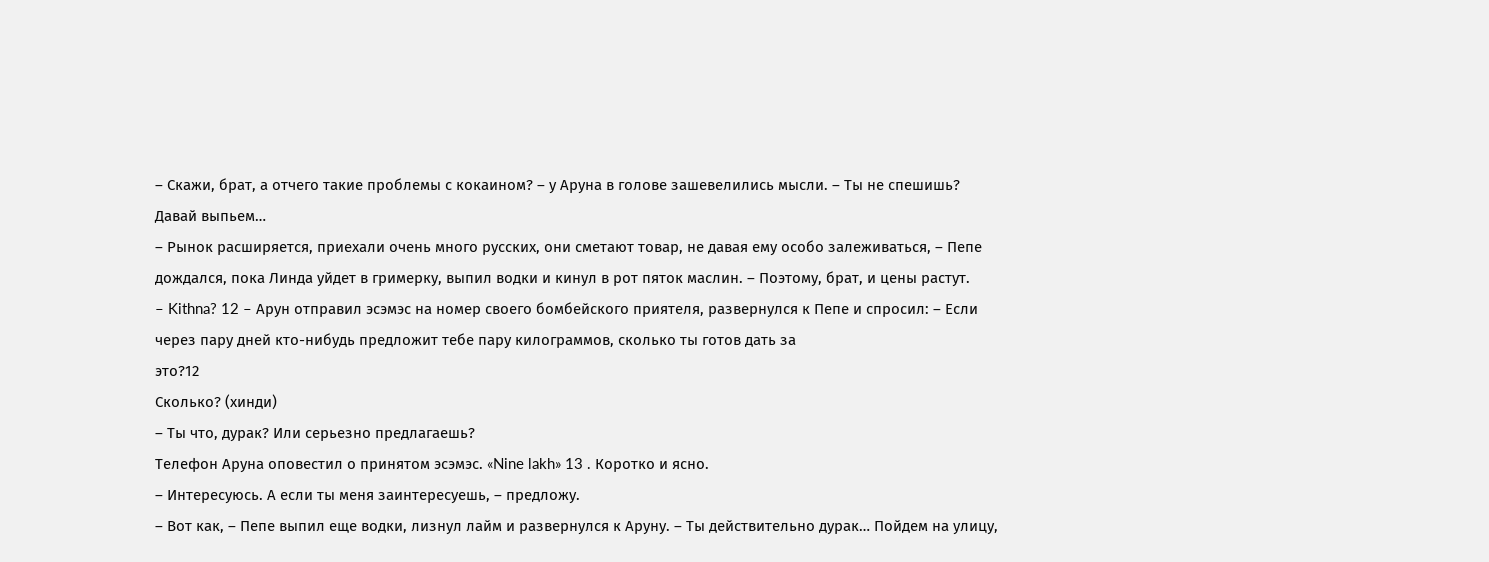– Скажи, брат, а отчего такие проблемы с кокаином? – у Аруна в голове зашевелились мысли. – Ты не спешишь? Давай выпьем…
– Рынок расширяется, приехали очень много русских, они сметают товар, не давая ему особо залеживаться, – Пепе дождался, пока Линда уйдет в гримерку, выпил водки и кинул в рот пяток маслин. – Поэтому, брат, и цены растут.
– Kithna? 12 – Арун отправил эсэмэс на номер своего бомбейского приятеля, развернулся к Пепе и спросил: – Если через пару дней кто-нибудь предложит тебе пару килограммов, сколько ты готов дать за
это?12
Сколько? (хинди)
– Ты что, дурак? Или серьезно предлагаешь?
Телефон Аруна оповестил о принятом эсэмэс. «Nine lakh» 13 . Коротко и ясно.
– Интересуюсь. А если ты меня заинтересуешь, – предложу.
– Вот как, – Пепе выпил еще водки, лизнул лайм и развернулся к Аруну. – Ты действительно дурак… Пойдем на улицу,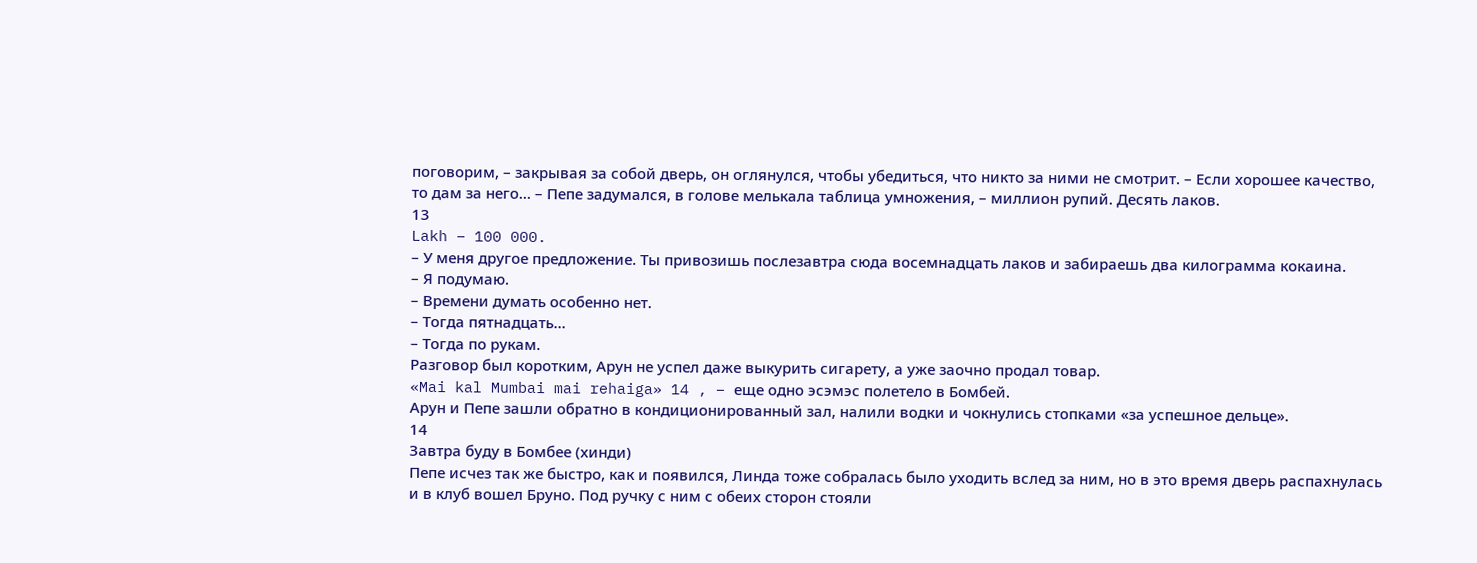поговорим, – закрывая за собой дверь, он оглянулся, чтобы убедиться, что никто за ними не смотрит. – Если хорошее качество, то дам за него… – Пепе задумался, в голове мелькала таблица умножения, – миллион рупий. Десять лаков.
13
Lakh – 100 000.
– У меня другое предложение. Ты привозишь послезавтра сюда восемнадцать лаков и забираешь два килограмма кокаина.
– Я подумаю.
– Времени думать особенно нет.
– Тогда пятнадцать…
– Тогда по рукам.
Разговор был коротким, Арун не успел даже выкурить сигарету, а уже заочно продал товар.
«Mai kal Mumbai mai rehaiga» 14 , – еще одно эсэмэс полетело в Бомбей.
Арун и Пепе зашли обратно в кондиционированный зал, налили водки и чокнулись стопками «за успешное дельце».
14
Завтра буду в Бомбее (хинди)
Пепе исчез так же быстро, как и появился, Линда тоже собралась было уходить вслед за ним, но в это время дверь распахнулась и в клуб вошел Бруно. Под ручку с ним с обеих сторон стояли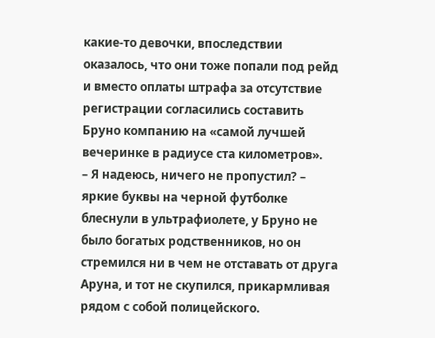какие-то девочки, впоследствии оказалось, что они тоже попали под рейд и вместо оплаты штрафа за отсутствие регистрации согласились составить Бруно компанию на «самой лучшей вечеринке в радиусе ста километров».
– Я надеюсь, ничего не пропустил? – яркие буквы на черной футболке блеснули в ультрафиолете, у Бруно не было богатых родственников, но он стремился ни в чем не отставать от друга Аруна, и тот не скупился, прикармливая рядом с собой полицейского.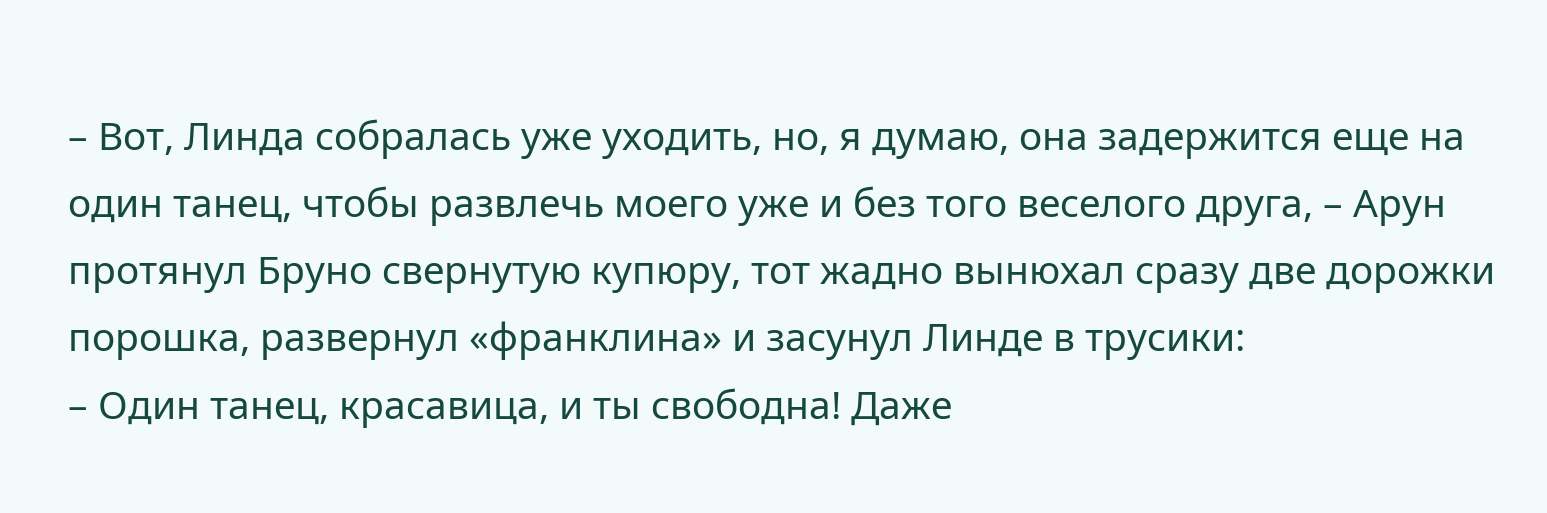– Вот, Линда собралась уже уходить, но, я думаю, она задержится еще на один танец, чтобы развлечь моего уже и без того веселого друга, – Арун протянул Бруно свернутую купюру, тот жадно вынюхал сразу две дорожки порошка, развернул «франклина» и засунул Линде в трусики:
– Один танец, красавица, и ты свободна! Даже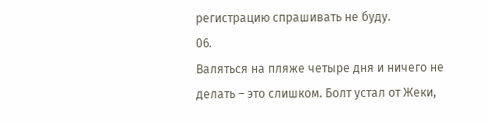регистрацию спрашивать не буду.
06.
Валяться на пляже четыре дня и ничего не делать – это слишком. Болт устал от Жеки,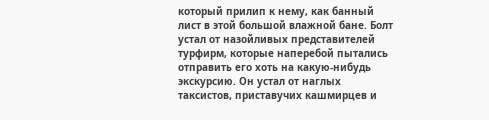который прилип к нему, как банный лист в этой большой влажной бане. Болт устал от назойливых представителей турфирм, которые наперебой пытались отправить его хоть на какую-нибудь экскурсию. Он устал от наглых таксистов, приставучих кашмирцев и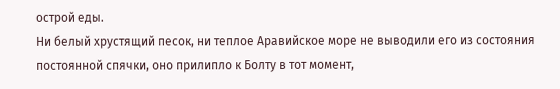острой еды.
Ни белый хрустящий песок, ни теплое Аравийское море не выводили его из состояния постоянной спячки, оно прилипло к Болту в тот момент,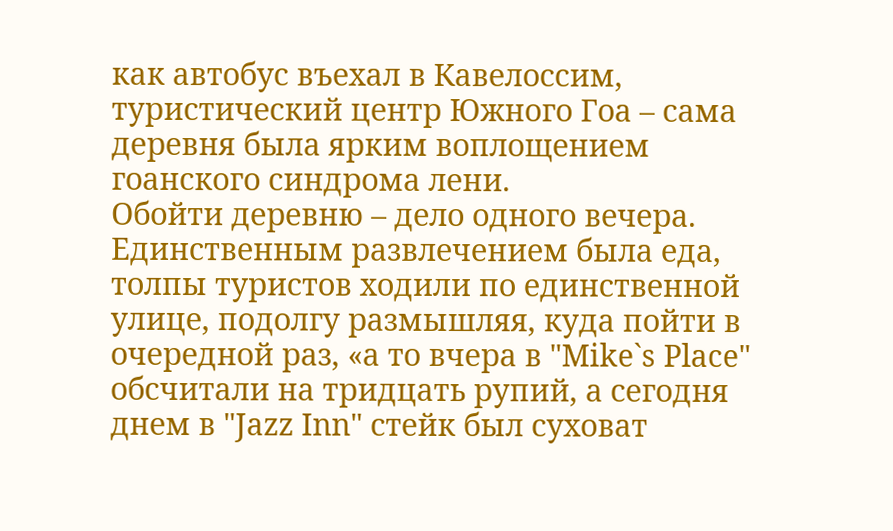как автобус въехал в Кавелоссим, туристический центр Южного Гоа – сама деревня была ярким воплощением гоанского синдрома лени.
Обойти деревню – дело одного вечера. Единственным развлечением была еда, толпы туристов ходили по единственной улице, подолгу размышляя, куда пойти в очередной раз, «а то вчера в "Mike`s Place" обсчитали на тридцать рупий, а сегодня днем в "Jazz Inn" стейк был суховат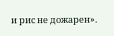и рис не дожарен».